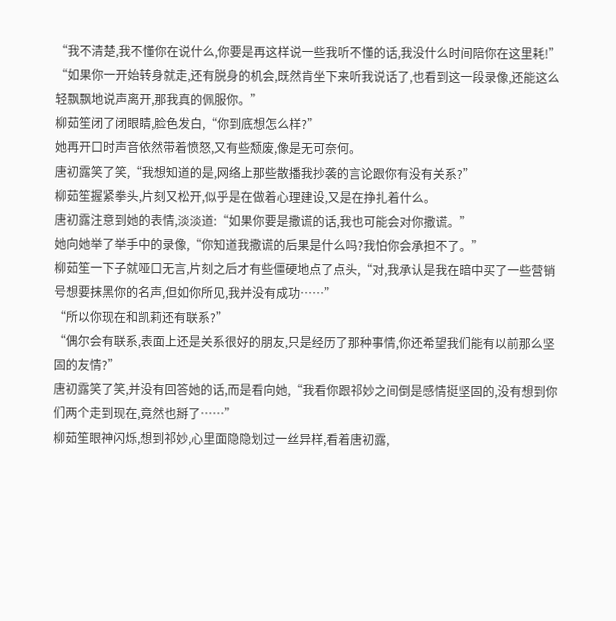“我不清楚,我不懂你在说什么,你要是再这样说一些我听不懂的话,我没什么时间陪你在这里耗!”
“如果你一开始转身就走,还有脱身的机会,既然肯坐下来听我说话了,也看到这一段录像,还能这么轻飘飘地说声离开,那我真的佩服你。”
柳茹笙闭了闭眼睛,脸色发白,“你到底想怎么样?”
她再开口时声音依然带着愤怒,又有些颓废,像是无可奈何。
唐初露笑了笑,“我想知道的是,网络上那些散播我抄袭的言论跟你有没有关系?”
柳茹笙握紧拳头,片刻又松开,似乎是在做着心理建设,又是在挣扎着什么。
唐初露注意到她的表情,淡淡道:“如果你要是撒谎的话,我也可能会对你撒谎。”
她向她举了举手中的录像,“你知道我撒谎的后果是什么吗?我怕你会承担不了。”
柳茹笙一下子就哑口无言,片刻之后才有些僵硬地点了点头,“对,我承认是我在暗中买了一些营销号想要抹黑你的名声,但如你所见,我并没有成功……”
“所以你现在和凯莉还有联系?”
“偶尔会有联系,表面上还是关系很好的朋友,只是经历了那种事情,你还希望我们能有以前那么坚固的友情?”
唐初露笑了笑,并没有回答她的话,而是看向她,“我看你跟祁妙之间倒是感情挺坚固的,没有想到你们两个走到现在,竟然也掰了……”
柳茹笙眼神闪烁,想到祁妙,心里面隐隐划过一丝异样,看着唐初露,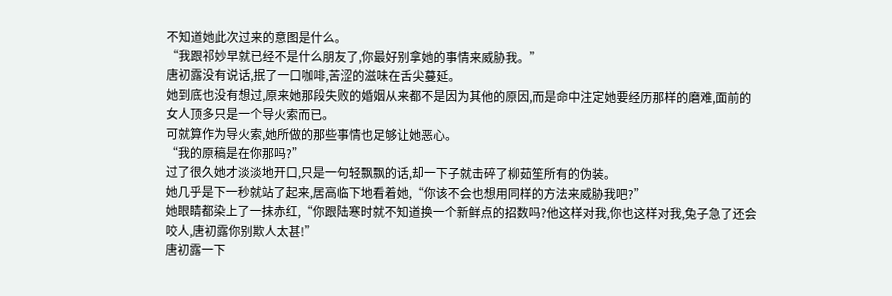不知道她此次过来的意图是什么。
“我跟祁妙早就已经不是什么朋友了,你最好别拿她的事情来威胁我。”
唐初露没有说话,抿了一口咖啡,苦涩的滋味在舌尖蔓延。
她到底也没有想过,原来她那段失败的婚姻从来都不是因为其他的原因,而是命中注定她要经历那样的磨难,面前的女人顶多只是一个导火索而已。
可就算作为导火索,她所做的那些事情也足够让她恶心。
“我的原稿是在你那吗?”
过了很久她才淡淡地开口,只是一句轻飘飘的话,却一下子就击碎了柳茹笙所有的伪装。
她几乎是下一秒就站了起来,居高临下地看着她,“你该不会也想用同样的方法来威胁我吧?”
她眼睛都染上了一抹赤红,“你跟陆寒时就不知道换一个新鲜点的招数吗?他这样对我,你也这样对我,兔子急了还会咬人,唐初露你别欺人太甚!”
唐初露一下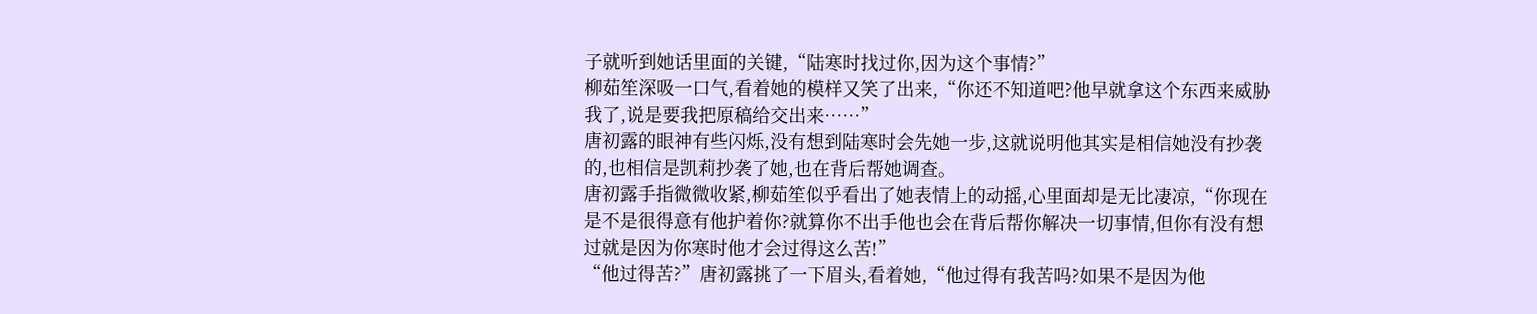子就听到她话里面的关键,“陆寒时找过你,因为这个事情?”
柳茹笙深吸一口气,看着她的模样又笑了出来,“你还不知道吧?他早就拿这个东西来威胁我了,说是要我把原稿给交出来……”
唐初露的眼神有些闪烁,没有想到陆寒时会先她一步,这就说明他其实是相信她没有抄袭的,也相信是凯莉抄袭了她,也在背后帮她调查。
唐初露手指微微收紧,柳茹笙似乎看出了她表情上的动摇,心里面却是无比凄凉,“你现在是不是很得意有他护着你?就算你不出手他也会在背后帮你解决一切事情,但你有没有想过就是因为你寒时他才会过得这么苦!”
“他过得苦?”唐初露挑了一下眉头,看着她,“他过得有我苦吗?如果不是因为他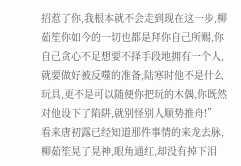招惹了你,我根本就不会走到现在这一步,柳茹笙你如今的一切也都是拜你自己所赐,你自己贪心不足想要不择手段地拥有一个人,就要做好被反噬的准备,陆寒时他不是什么玩具,更不是可以随便你把玩的木偶,你既然对他设下了陷阱,就别怪别人顺势推舟!”
看来唐初露已经知道那件事情的来龙去脉,柳茹笙晃了晃神,眼角通红,却没有掉下泪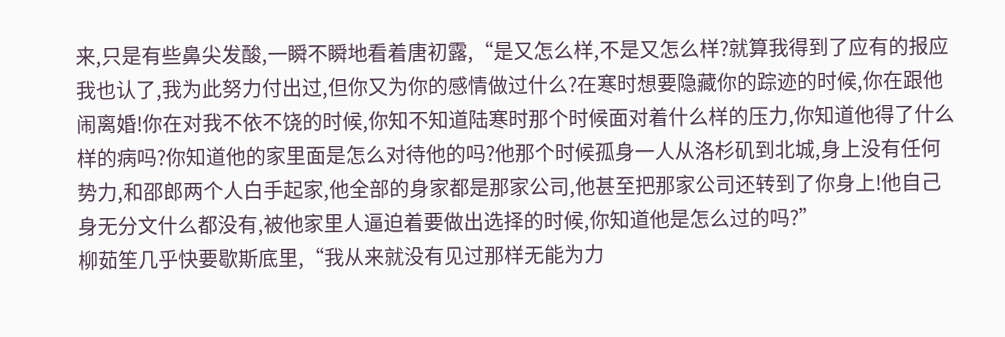来,只是有些鼻尖发酸,一瞬不瞬地看着唐初露,“是又怎么样,不是又怎么样?就算我得到了应有的报应我也认了,我为此努力付出过,但你又为你的感情做过什么?在寒时想要隐藏你的踪迹的时候,你在跟他闹离婚!你在对我不依不饶的时候,你知不知道陆寒时那个时候面对着什么样的压力,你知道他得了什么样的病吗?你知道他的家里面是怎么对待他的吗?他那个时候孤身一人从洛杉矶到北城,身上没有任何势力,和邵郎两个人白手起家,他全部的身家都是那家公司,他甚至把那家公司还转到了你身上!他自己身无分文什么都没有,被他家里人逼迫着要做出选择的时候,你知道他是怎么过的吗?”
柳茹笙几乎快要歇斯底里,“我从来就没有见过那样无能为力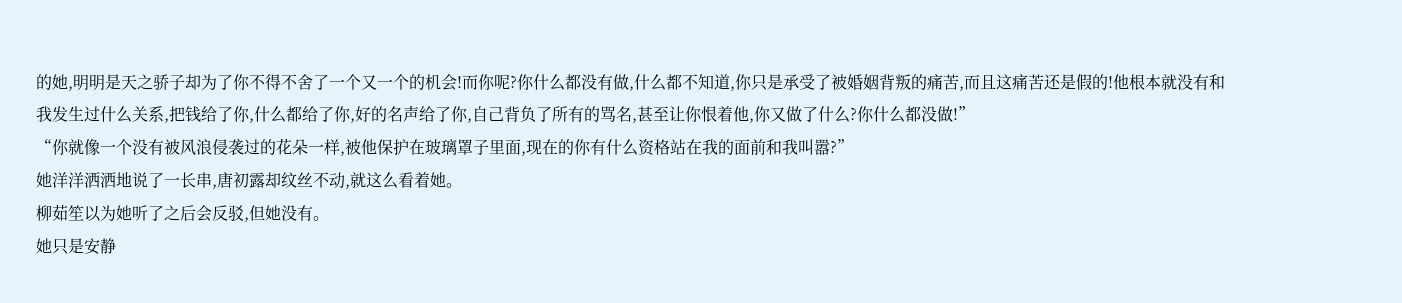的她,明明是天之骄子却为了你不得不舍了一个又一个的机会!而你呢?你什么都没有做,什么都不知道,你只是承受了被婚姻背叛的痛苦,而且这痛苦还是假的!他根本就没有和我发生过什么关系,把钱给了你,什么都给了你,好的名声给了你,自己背负了所有的骂名,甚至让你恨着他,你又做了什么?你什么都没做!”
“你就像一个没有被风浪侵袭过的花朵一样,被他保护在玻璃罩子里面,现在的你有什么资格站在我的面前和我叫嚣?”
她洋洋洒洒地说了一长串,唐初露却纹丝不动,就这么看着她。
柳茹笙以为她听了之后会反驳,但她没有。
她只是安静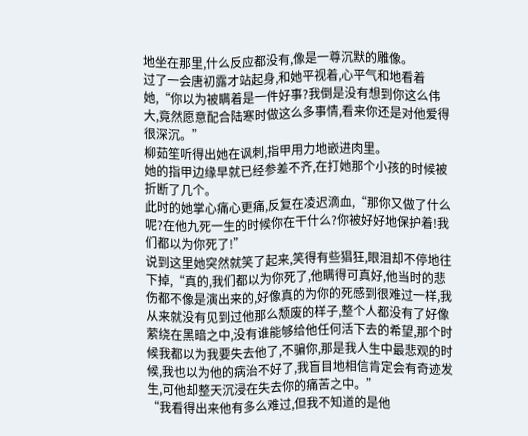地坐在那里,什么反应都没有,像是一尊沉默的雕像。
过了一会唐初露才站起身,和她平视着,心平气和地看着她,“你以为被瞒着是一件好事?我倒是没有想到你这么伟大,竟然愿意配合陆寒时做这么多事情,看来你还是对他爱得很深沉。”
柳茹笙听得出她在讽刺,指甲用力地嵌进肉里。
她的指甲边缘早就已经参差不齐,在打她那个小孩的时候被折断了几个。
此时的她掌心痛心更痛,反复在凌迟滴血,“那你又做了什么呢?在他九死一生的时候你在干什么?你被好好地保护着!我们都以为你死了!”
说到这里她突然就笑了起来,笑得有些猖狂,眼泪却不停地往下掉,“真的,我们都以为你死了,他瞒得可真好,他当时的悲伤都不像是演出来的,好像真的为你的死感到很难过一样,我从来就没有见到过他那么颓废的样子,整个人都没有了好像萦绕在黑暗之中,没有谁能够给他任何活下去的希望,那个时候我都以为我要失去他了,不骗你,那是我人生中最悲观的时候,我也以为他的病治不好了,我盲目地相信肯定会有奇迹发生,可他却整天沉浸在失去你的痛苦之中。”
“我看得出来他有多么难过,但我不知道的是他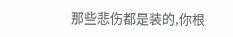那些悲伤都是装的,你根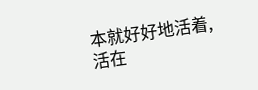本就好好地活着,活在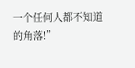一个任何人都不知道的角落!”